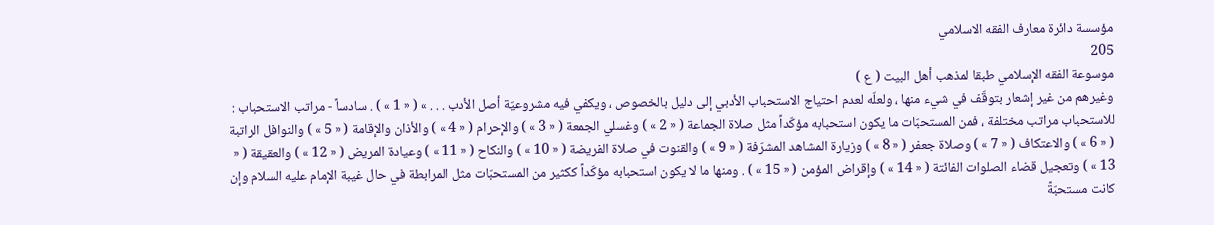مؤسسة دائرة معارف الفقه الاسلامي
205
موسوعة الفقه الإسلامي طبقا لمذهب أهل البيت ( ع )
وغيرهم من غير إشعار بتوقّف في شيء منها ، ولعلّه لعدم احتياج الاستحباب الأدبي إلى دليل بالخصوص ، ويكفي فيه مشروعيّة أصل الأدب . . . » ( « 1 » ) . سادساً - مراتب الاستحباب : للاستحباب مراتب مختلفة ، فمن المستحبّات ما يكون استحبابه مؤكّداً مثل صلاة الجماعة ( « 2 » ) وغسلي الجمعة ( « 3 » ) والإحرام ( « 4 » ) والأذان والإقامة ( « 5 » ) والنوافل الراتبة ( « 6 » ) والاعتكاف ( « 7 » ) وصلاة جعفر ( « 8 » ) وزيارة المشاهد المشرّفة ( « 9 » ) والقنوت في صلاة الفريضة ( « 10 » ) والنكاح ( « 11 » ) وعيادة المريض ( « 12 » ) والعقيقة ( « 13 » ) وتعجيل قضاء الصلوات الفائتة ( « 14 » ) وإقراض المؤمن ( « 15 » ) . ومنها ما لا يكون استحبابه مؤكّداً ككثير من المستحبّات مثل المرابطة في حال غيبة الإمام عليه السلام وإن كانت مستحبّةً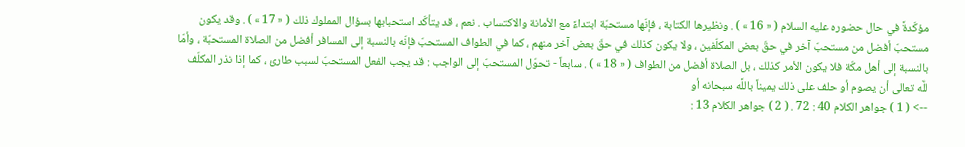مؤكّدةً في حال حضوره عليه السلام ( « 16 » ) . ونظيرها الكتابة ، فإنّها مستحبّة ابتداءً مع الأمانة والاكتساب . نعم ، قد يتأكّد استحبابها بسؤال المملوك ذلك ( « 17 » ) . وقد يكون مستحبّ أفضل من مستحبّ آخر في حقّ بعض المكلّفين ، ولا يكون كذلك في حقّ بعض آخر منهم ، كما في الطواف المستحبّ فإنّه بالنسبة إلى المسافر أفضل من الصلاة المستحبّة ، وأمّا بالنسبة إلى أهل مكّة فلا يكون الأمر كذلك ، بل الصلاة أفضل من الطواف ( « 18 » ) . سابعاً - تحوّل المستحبّ إلى الواجب : قد يجب الفعل المستحبّ لسبب طارئ ، كما إذا نذر المكلّف للَّه تعالى أن يصوم أو حلف على ذلك يميناً باللَّه سبحانه أو
--> ( 1 ) جواهر الكلام 40 : 72 . ( 2 ) جواهر الكلام 13 :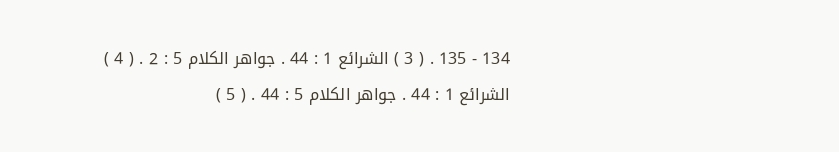134 - 135 . ( 3 ) الشرائع 1 : 44 . جواهر الكلام 5 : 2 . ( 4 ) الشرائع 1 : 44 . جواهر الكلام 5 : 44 . ( 5 )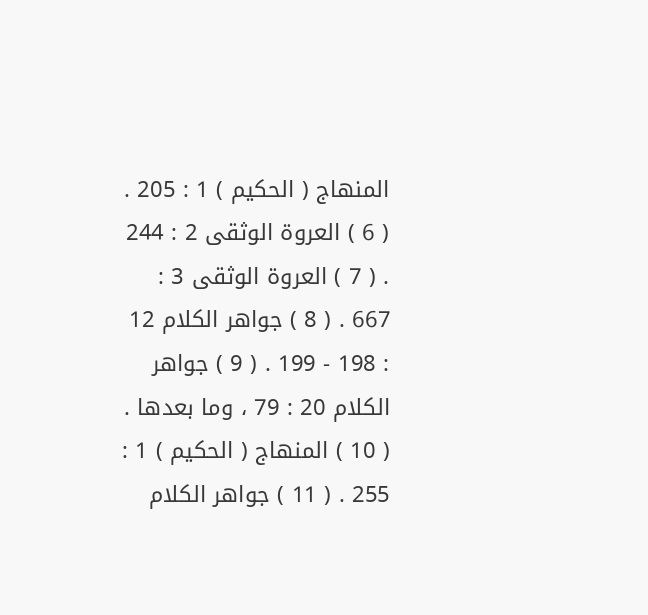المنهاج ( الحكيم ) 1 : 205 . ( 6 ) العروة الوثقى 2 : 244 . ( 7 ) العروة الوثقى 3 : 667 . ( 8 ) جواهر الكلام 12 : 198 - 199 . ( 9 ) جواهر الكلام 20 : 79 ، وما بعدها . ( 10 ) المنهاج ( الحكيم ) 1 : 255 . ( 11 ) جواهر الكلام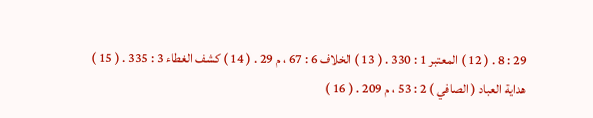29 : 8 . ( 12 ) المعتبر 1 : 330 . ( 13 ) الخلاف 6 : 67 ، م 29 . ( 14 ) كشف الغطاء 3 : 335 . ( 15 ) هداية العباد ( الصافي ) 2 : 53 ، م 209 . ( 16 )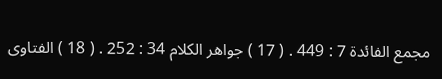مجمع الفائدة 7 : 449 . ( 17 ) جواهر الكلام 34 : 252 . ( 18 ) الفتاوى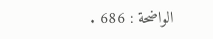الواضحة : 686 .